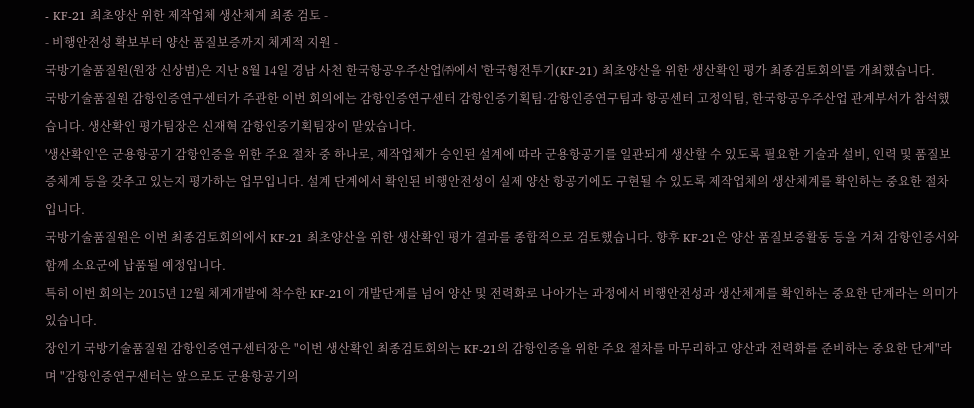- KF-21 최초양산 위한 제작업체 생산체계 최종 검토 -
- 비행안전성 확보부터 양산 품질보증까지 체계적 지원 -
국방기술품질원(원장 신상범)은 지난 8월 14일 경남 사천 한국항공우주산업㈜에서 '한국형전투기(KF-21) 최초양산을 위한 생산확인 평가 최종검토회의'를 개최했습니다.
국방기술품질원 감항인증연구센터가 주관한 이번 회의에는 감항인증연구센터 감항인증기획팀·감항인증연구팀과 항공센터 고정익팀, 한국항공우주산업 관계부서가 참석했습니다. 생산확인 평가팀장은 신재혁 감항인증기획팀장이 맡았습니다.
'생산확인'은 군용항공기 감항인증을 위한 주요 절차 중 하나로, 제작업체가 승인된 설계에 따라 군용항공기를 일관되게 생산할 수 있도록 필요한 기술과 설비, 인력 및 품질보증체계 등을 갖추고 있는지 평가하는 업무입니다. 설계 단계에서 확인된 비행안전성이 실제 양산 항공기에도 구현될 수 있도록 제작업체의 생산체계를 확인하는 중요한 절차입니다.
국방기술품질원은 이번 최종검토회의에서 KF-21 최초양산을 위한 생산확인 평가 결과를 종합적으로 검토했습니다. 향후 KF-21은 양산 품질보증활동 등을 거쳐 감항인증서와 함께 소요군에 납품될 예정입니다.
특히 이번 회의는 2015년 12월 체계개발에 착수한 KF-21이 개발단계를 넘어 양산 및 전력화로 나아가는 과정에서 비행안전성과 생산체계를 확인하는 중요한 단계라는 의미가 있습니다.
장인기 국방기술품질원 감항인증연구센터장은 "이번 생산확인 최종검토회의는 KF-21의 감항인증을 위한 주요 절차를 마무리하고 양산과 전력화를 준비하는 중요한 단계"라며 "감항인증연구센터는 앞으로도 군용항공기의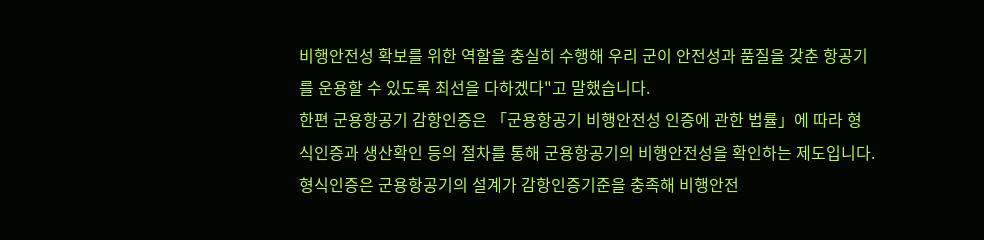비행안전성 확보를 위한 역할을 충실히 수행해 우리 군이 안전성과 품질을 갖춘 항공기를 운용할 수 있도록 최선을 다하겠다"고 말했습니다.
한편 군용항공기 감항인증은 「군용항공기 비행안전성 인증에 관한 법률」에 따라 형식인증과 생산확인 등의 절차를 통해 군용항공기의 비행안전성을 확인하는 제도입니다.
형식인증은 군용항공기의 설계가 감항인증기준을 충족해 비행안전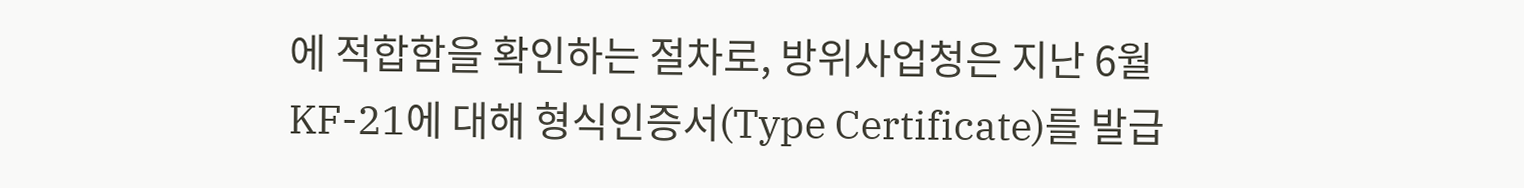에 적합함을 확인하는 절차로, 방위사업청은 지난 6월 KF-21에 대해 형식인증서(Type Certificate)를 발급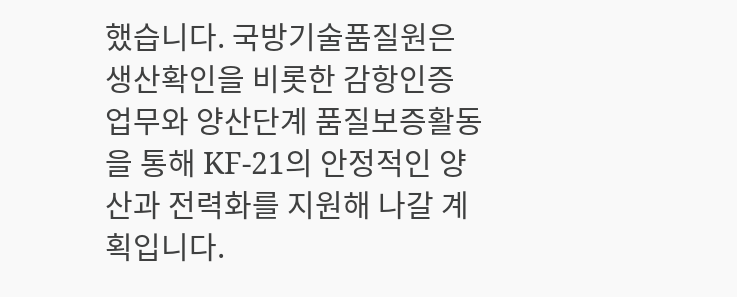했습니다. 국방기술품질원은 생산확인을 비롯한 감항인증 업무와 양산단계 품질보증활동을 통해 KF-21의 안정적인 양산과 전력화를 지원해 나갈 계획입니다.